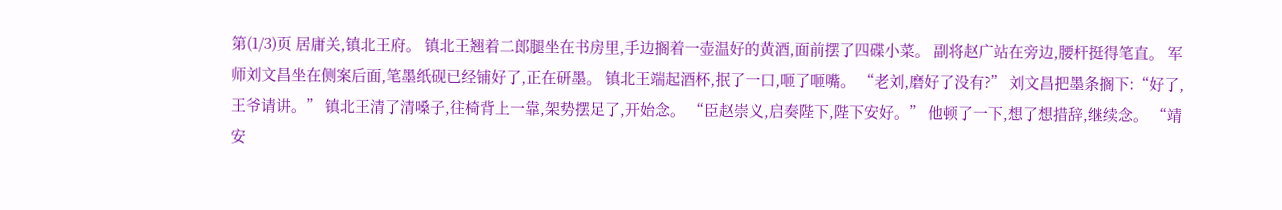第(1/3)页 居庸关,镇北王府。 镇北王翘着二郎腿坐在书房里,手边搁着一壶温好的黄酒,面前摆了四碟小菜。 副将赵广站在旁边,腰杆挺得笔直。 军师刘文昌坐在侧案后面,笔墨纸砚已经铺好了,正在研墨。 镇北王端起酒杯,抿了一口,咂了咂嘴。 “老刘,磨好了没有?” 刘文昌把墨条搁下:“好了,王爷请讲。” 镇北王清了清嗓子,往椅背上一靠,架势摆足了,开始念。 “臣赵崇义,启奏陛下,陛下安好。” 他顿了一下,想了想措辞,继续念。 “靖安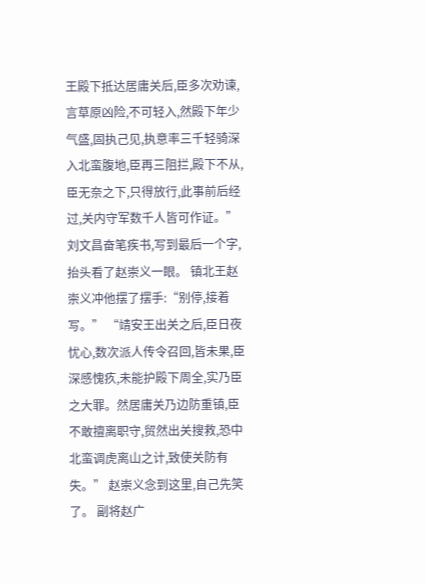王殿下抵达居庸关后,臣多次劝谏,言草原凶险,不可轻入,然殿下年少气盛,固执己见,执意率三千轻骑深入北蛮腹地,臣再三阻拦,殿下不从,臣无奈之下,只得放行,此事前后经过,关内守军数千人皆可作证。” 刘文昌奋笔疾书,写到最后一个字,抬头看了赵崇义一眼。 镇北王赵崇义冲他摆了摆手:“别停,接着写。” “靖安王出关之后,臣日夜忧心,数次派人传令召回,皆未果,臣深感愧疚,未能护殿下周全,实乃臣之大罪。然居庸关乃边防重镇,臣不敢擅离职守,贸然出关搜救,恐中北蛮调虎离山之计,致使关防有失。” 赵崇义念到这里,自己先笑了。 副将赵广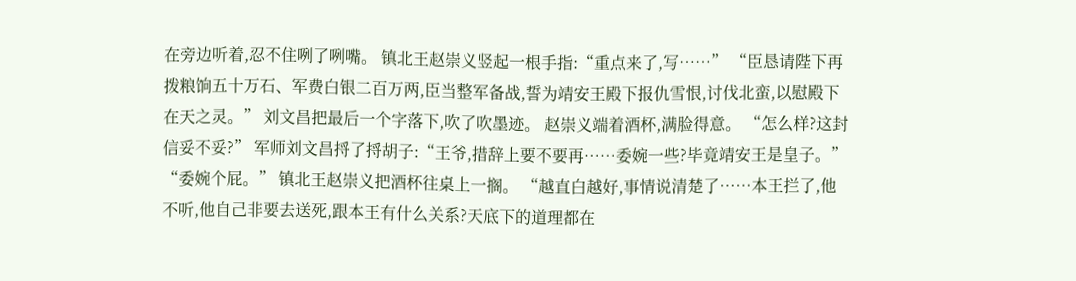在旁边听着,忍不住咧了咧嘴。 镇北王赵崇义竖起一根手指:“重点来了,写……” “臣恳请陛下再拨粮饷五十万石、军费白银二百万两,臣当整军备战,誓为靖安王殿下报仇雪恨,讨伐北蛮,以慰殿下在天之灵。” 刘文昌把最后一个字落下,吹了吹墨迹。 赵崇义端着酒杯,满脸得意。 “怎么样?这封信妥不妥?” 军师刘文昌捋了捋胡子:“王爷,措辞上要不要再……委婉一些?毕竟靖安王是皇子。” “委婉个屁。” 镇北王赵崇义把酒杯往桌上一搁。 “越直白越好,事情说清楚了……本王拦了,他不听,他自己非要去送死,跟本王有什么关系?天底下的道理都在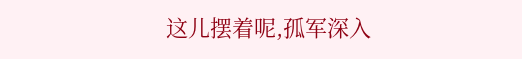这儿摆着呢,孤军深入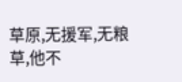草原,无援军,无粮草,他不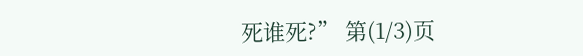死谁死?” 第(1/3)页